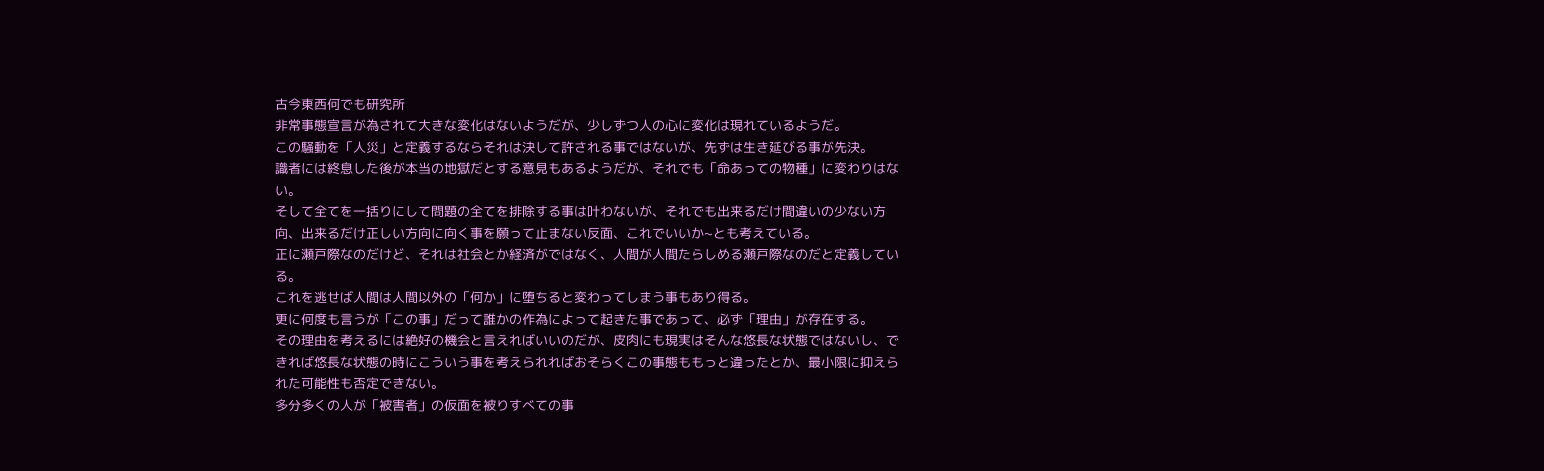古今東西何でも研究所
非常事態宣言が為されて大きな変化はないようだが、少しずつ人の心に変化は現れているようだ。
この騒動を「人災」と定義するならそれは決して許される事ではないが、先ずは生き延びる事が先決。
識者には終息した後が本当の地獄だとする意見もあるようだが、それでも「命あっての物種」に変わりはない。
そして全てを一括りにして問題の全てを排除する事は叶わないが、それでも出来るだけ間違いの少ない方向、出来るだけ正しい方向に向く事を願って止まない反面、これでいいか~とも考えている。
正に瀬戸際なのだけど、それは社会とか経済がではなく、人間が人間たらしめる瀬戸際なのだと定義している。
これを逃せば人間は人間以外の「何か」に堕ちると変わってしまう事もあり得る。
更に何度も言うが「この事」だって誰かの作為によって起きた事であって、必ず「理由」が存在する。
その理由を考えるには絶好の機会と言えればいいのだが、皮肉にも現実はそんな悠長な状態ではないし、できれば悠長な状態の時にこういう事を考えられればおそらくこの事態ももっと違ったとか、最小限に抑えられた可能性も否定できない。
多分多くの人が「被害者」の仮面を被りすべての事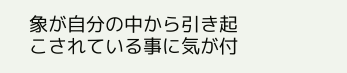象が自分の中から引き起こされている事に気が付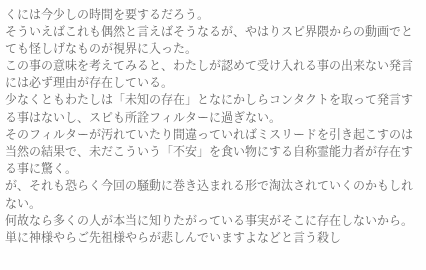くには今少しの時間を要するだろう。
そういえばこれも偶然と言えばそうなるが、やはりスピ界隈からの動画でとても怪しげなものが視界に入った。
この事の意味を考えてみると、わたしが認めて受け入れる事の出来ない発言には必ず理由が存在している。
少なくともわたしは「未知の存在」となにかしらコンタクトを取って発言する事はないし、スピも所詮フィルターに過ぎない。
そのフィルターが汚れていたり間違っていればミスリードを引き起こすのは当然の結果で、未だこういう「不安」を食い物にする自称霊能力者が存在する事に驚く。
が、それも恐らく今回の騒動に巻き込まれる形で淘汰されていくのかもしれない。
何故なら多くの人が本当に知りたがっている事実がそこに存在しないから。
単に神様やらご先祖様やらが悲しんでいますよなどと言う殺し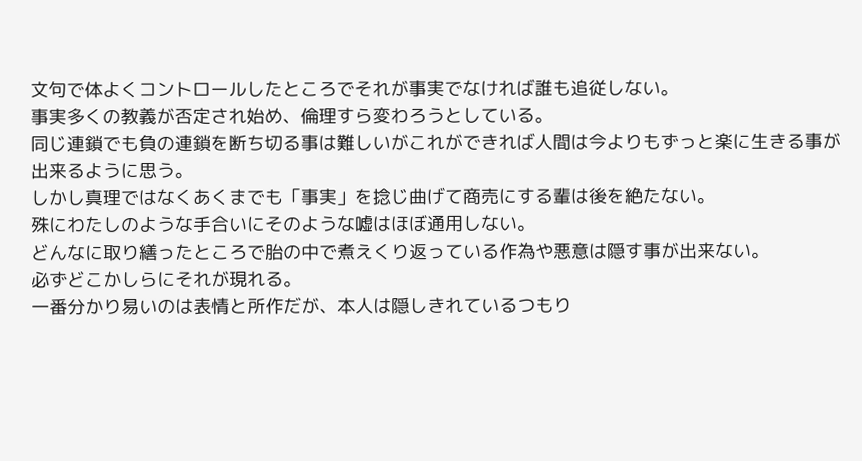文句で体よくコントロールしたところでそれが事実でなければ誰も追従しない。
事実多くの教義が否定され始め、倫理すら変わろうとしている。
同じ連鎖でも負の連鎖を断ち切る事は難しいがこれができれば人間は今よりもずっと楽に生きる事が出来るように思う。
しかし真理ではなくあくまでも「事実」を捻じ曲げて商売にする輩は後を絶たない。
殊にわたしのような手合いにそのような嘘はほぼ通用しない。
どんなに取り繕ったところで胎の中で煮えくり返っている作為や悪意は隠す事が出来ない。
必ずどこかしらにそれが現れる。
一番分かり易いのは表情と所作だが、本人は隠しきれているつもり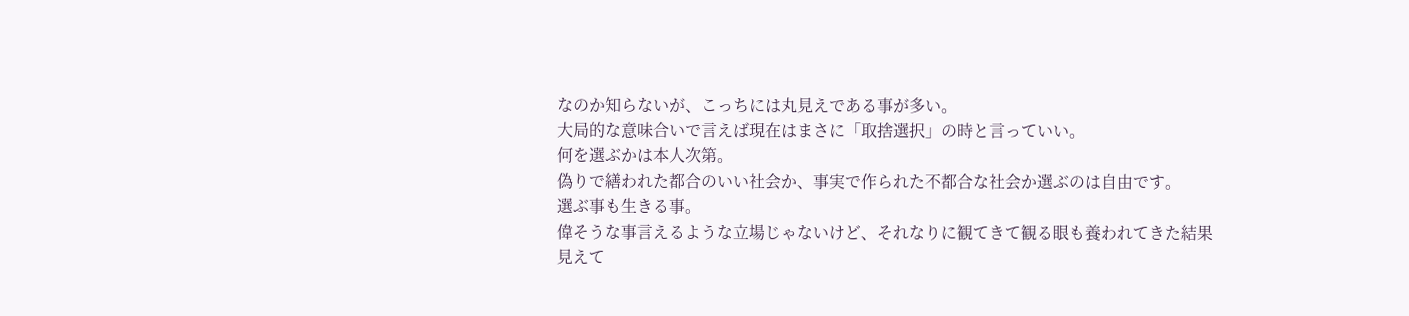なのか知らないが、こっちには丸見えである事が多い。
大局的な意味合いで言えば現在はまさに「取捨選択」の時と言っていい。
何を選ぶかは本人次第。
偽りで繕われた都合のいい社会か、事実で作られた不都合な社会か選ぶのは自由です。
選ぶ事も生きる事。
偉そうな事言えるような立場じゃないけど、それなりに観てきて観る眼も養われてきた結果見えて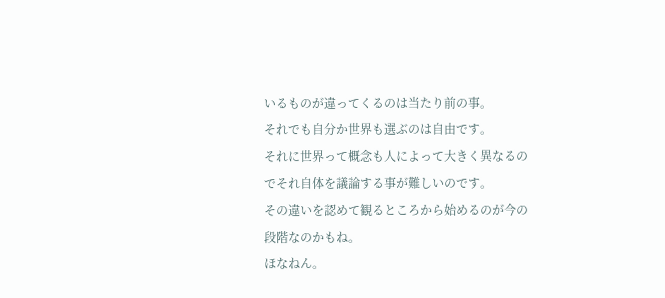いるものが違ってくるのは当たり前の事。
それでも自分か世界も選ぶのは自由です。
それに世界って概念も人によって大きく異なるのでそれ自体を議論する事が難しいのです。
その違いを認めて観るところから始めるのが今の段階なのかもね。
ほなねん。